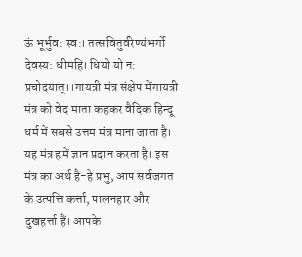ऊं भूर्भुव: स्व:। तत्सवितुर्वरेण्यंभर्गो देवस्य: धीमहि। धियो यो न: प्रचोदयात्।।गायत्री मंत्र संक्षेप मेंगायत्री मंत्र को वेद माता कहकर वैदिक हिन्दू धर्म में सबसे उत्तम मंत्र माना जाता है। यह मंत्र हमें ज्ञान प्रदान करता है। इस मंत्र का अर्थ है-हे प्रभु, आप सर्वजगत के उत्पत्ति कर्त्ता, पालनहार और दुखहर्त्ता हैं। आपके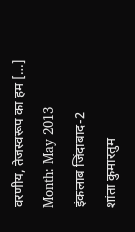वरणीय, तेजस्वरूप का हम […]
Month: May 2013
इंकलाब जिंदाबाद-2
शांता कुमारतुम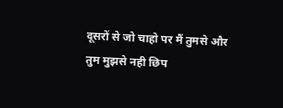दूसरों से जो चाहो पर मैं तुमसे और तुम मुझसे नही छिप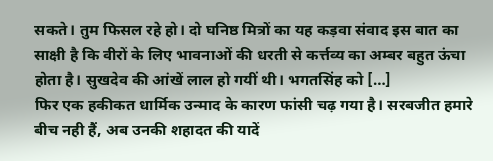सकते। तुम फिसल रहे हो। दो घनिष्ठ मित्रों का यह कड़वा संवाद इस बात का साक्षी है कि वीरों के लिए भावनाओं की धरती से कर्त्तव्य का अम्बर बहुत ऊंचा होता है। सुखदेव की आंखें लाल हो गयीं थी। भगतसिंह को […]
फिर एक हकीकत धार्मिक उन्माद के कारण फांसी चढ़ गया है। सरबजीत हमारे बीच नही हैं, अब उनकी शहादत की यादें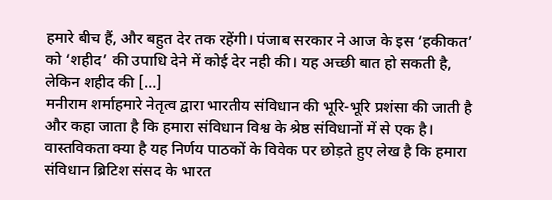हमारे बीच हैं, और बहुत देर तक रहेंगी। पंजाब सरकार ने आज के इस ‘हकीकत’ को ‘शहीद’ की उपाधि देने में कोई देर नही की। यह अच्छी बात हो सकती है, लेकिन शहीद की […]
मनीराम शर्माहमारे नेतृत्व द्वारा भारतीय संविधान की भूरि-भूरि प्रशंसा की जाती है और कहा जाता है कि हमारा संविधान विश्व के श्रेष्ठ संविधानों में से एक है। वास्तविकता क्या है यह निर्णय पाठकों के विवेक पर छोड़ते हुए लेख है कि हमारा संविधान ब्रिटिश संसद के भारत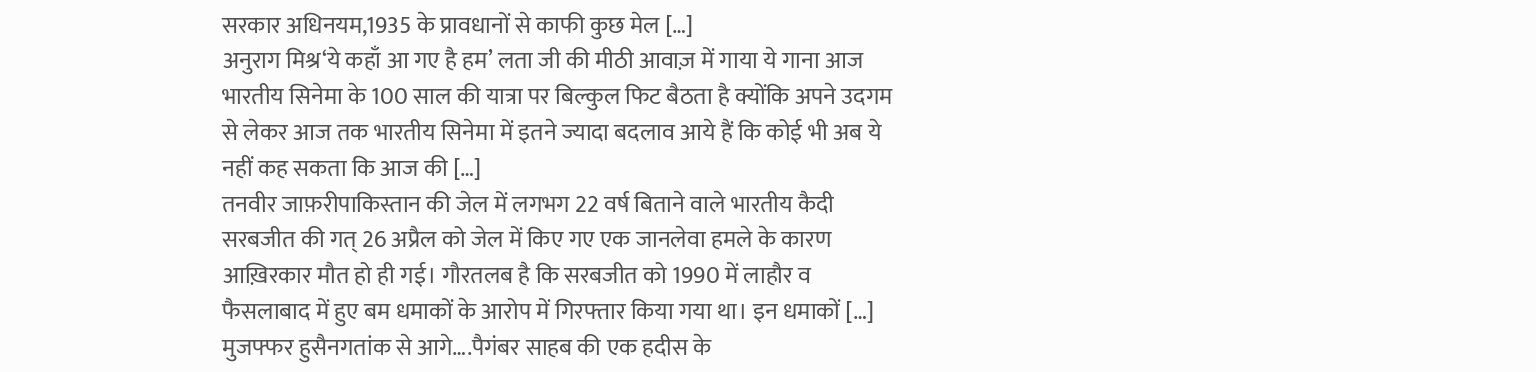सरकार अधिनयम,1935 के प्रावधानों से काफी कुछ मेल […]
अनुराग मिश्र‘ये कहाँ आ गए है हम’ लता जी की मीठी आवाज़ में गाया ये गाना आज भारतीय सिनेमा के 100 साल की यात्रा पर बिल्कुल फिट बैठता है क्योंकि अपने उदगम से लेकर आज तक भारतीय सिनेमा में इतने ज्यादा बदलाव आये हैं कि कोई भी अब ये नहीं कह सकता कि आज की […]
तनवीर जाफ़रीपाकिस्तान की जेल में लगभग 22 वर्ष बिताने वाले भारतीय कैदी सरबजीत की गत् 26 अप्रैल को जेल में किए गए एक जानलेवा हमले के कारण आख़िरकार मौत हो ही गई। गौरतलब है कि सरबजीत को 1990 में लाहौर व फैसलाबाद में हुए बम धमाकों के आरोप में गिरफ्तार किया गया था। इन धमाकों […]
मुजफ्फर हुसैनगतांक से आगे….पैगंबर साहब की एक हदीस के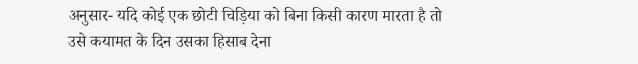अनुसार- यदि कोई एक छोटी चिड़िया को बिना किसी कारण मारता है तो उसे कयामत के दिन उसका हिसाब देना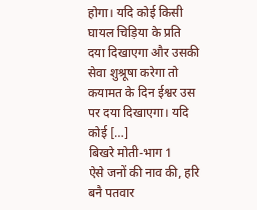होगा। यदि कोई किसी घायल चिड़िया के प्रति दया दिखाएगा और उसकी सेवा शुश्रूषा करेगा तो कयामत के दिन ईश्वर उस पर दया दिखाएगा। यदि कोई […]
बिखरे मोती-भाग 1
ऐसे जनों की नाव की, हरि बनै पतवार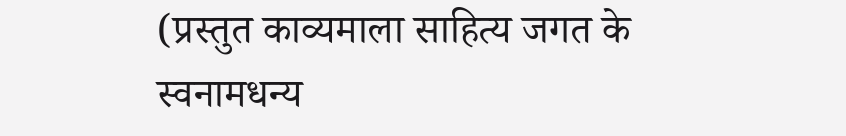(प्रस्तुत काव्यमाला साहित्य जगत के स्वनामधन्य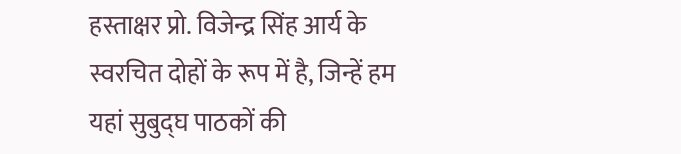हस्ताक्षर प्रो. विजेन्द्र सिंह आर्य के स्वरचित दोहों के रूप में है, जिन्हें हम यहां सुबुद्घ पाठकों की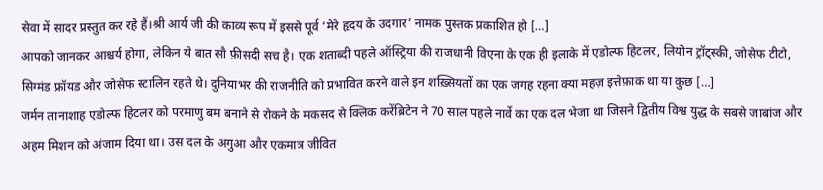सेवा में सादर प्रस्तुत कर रहे हैं।श्री आर्य जी की काव्य रूप में इससे पूर्व ‘मेरे हृदय के उदगार’ नामक पुस्तक प्रकाशित हो […]
आपको जानकर आश्चर्य होगा, लेकिन ये बात सौ फ़ीसदी सच है। एक शताब्दी पहले ऑस्ट्रिया की राजधानी विएना के एक ही इलाके में एडोल्फ हिटलर, लियोन ट्रॉट्स्की, जोसेफ टीटो, सिग्मंड फ्रॉयड और जोसेफ स्टालिन रहते थे। दुनियाभर की राजनीति को प्रभावित करने वाले इन शख़्सियतों का एक जगह रहना क्या महज़ इत्तेफ़ाक था या कुछ […]
जर्मन तानाशाह एडोल्फ हिटलर को परमाणु बम बनाने से रोकने के मकसद से क्लिक करेंब्रिटेन ने 70 साल पहले नार्वे का एक दल भेजा था जिसने द्वितीय विश्व युद्ध के सबसे जाबांज और अहम मिशन को अंजाम दिया था। उस दल के अगुआ और एकमात्र जीवित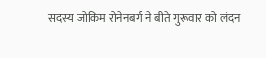सदस्य जोकिम रोनेनबर्ग ने बीते गुरूवार को लंदन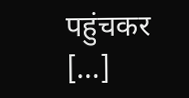पहुंचकर […]